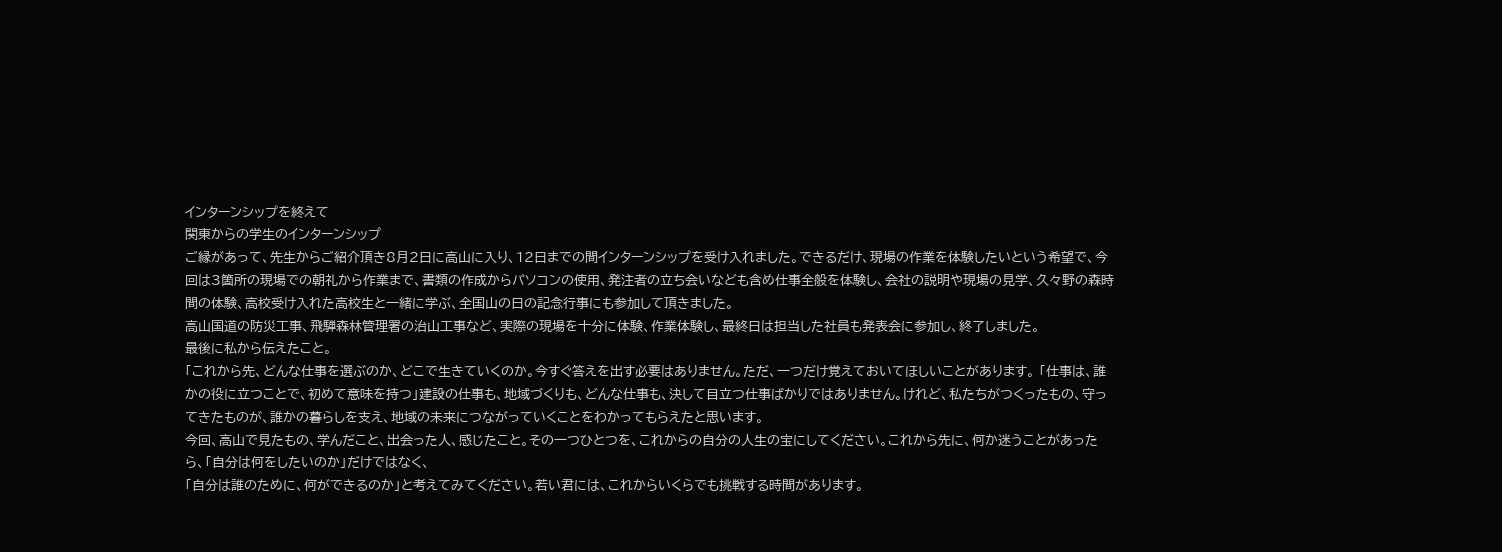インターンシップを終えて
関東からの学生のインターンシップ
ご縁があって、先生からご紹介頂き8月2日に高山に入り、12日までの間インターンシップを受け入れました。できるだけ、現場の作業を体験したいという希望で、今回は3箇所の現場での朝礼から作業まで、書類の作成からパソコンの使用、発注者の立ち会いなども含め仕事全般を体験し、会社の説明や現場の見学、久々野の森時間の体験、高校受け入れた高校生と一緒に学ぶ、全国山の日の記念行事にも参加して頂きました。
高山国道の防災工事、飛騨森林管理署の治山工事など、実際の現場を十分に体験、作業体験し、最終日は担当した社員も発表会に参加し、終了しました。
最後に私から伝えたこと。
「これから先、どんな仕事を選ぶのか、どこで生きていくのか。今すぐ答えを出す必要はありません。ただ、一つだけ覚えておいてほしいことがあります。 「仕事は、誰かの役に立つことで、初めて意味を持つ」建設の仕事も、地域づくりも、どんな仕事も、決して目立つ仕事ばかりではありません。けれど、私たちがつくったもの、守ってきたものが、誰かの暮らしを支え、地域の未来につながっていくことをわかってもらえたと思います。
今回、高山で見たもの、学んだこと、出会った人、感じたこと。その一つひとつを、これからの自分の人生の宝にしてください。これから先に、何か迷うことがあったら、「自分は何をしたいのか」だけではなく、
「自分は誰のために、何ができるのか」と考えてみてください。若い君には、これからいくらでも挑戦する時間があります。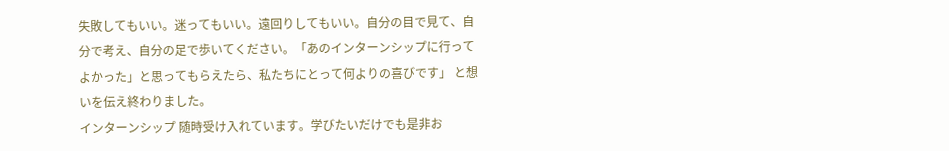失敗してもいい。迷ってもいい。遠回りしてもいい。自分の目で見て、自分で考え、自分の足で歩いてください。「あのインターンシップに行ってよかった」と思ってもらえたら、私たちにとって何よりの喜びです」 と想いを伝え終わりました。
インターンシップ 随時受け入れています。学びたいだけでも是非お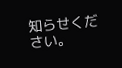知らせください。